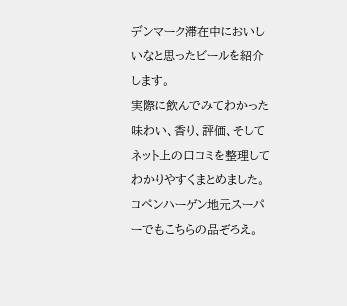デンマーク滞在中においしいなと思ったビールを紹介します。
実際に飲んでみてわかった味わい、香り、評価、そしてネット上の口コミを整理してわかりやすくまとめました。
コペンハーゲン地元スーパーでもこちらの品ぞろえ。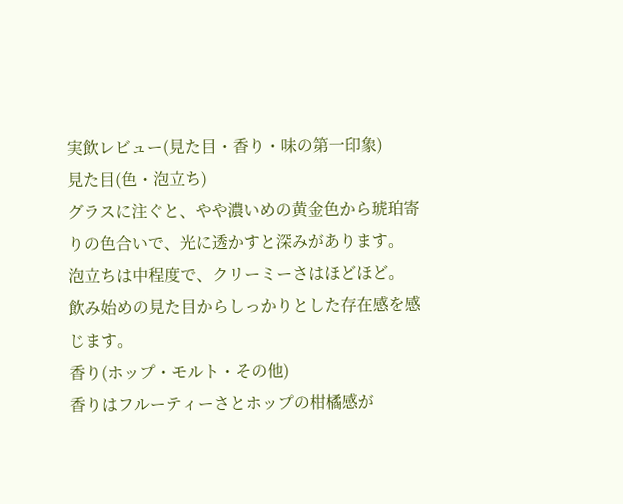実飲レビュー(見た目・香り・味の第一印象)
見た目(色・泡立ち)
グラスに注ぐと、やや濃いめの黄金色から琥珀寄りの色合いで、光に透かすと深みがあります。
泡立ちは中程度で、クリーミーさはほどほど。
飲み始めの見た目からしっかりとした存在感を感じます。
香り(ホップ・モルト・その他)
香りはフルーティーさとホップの柑橘感が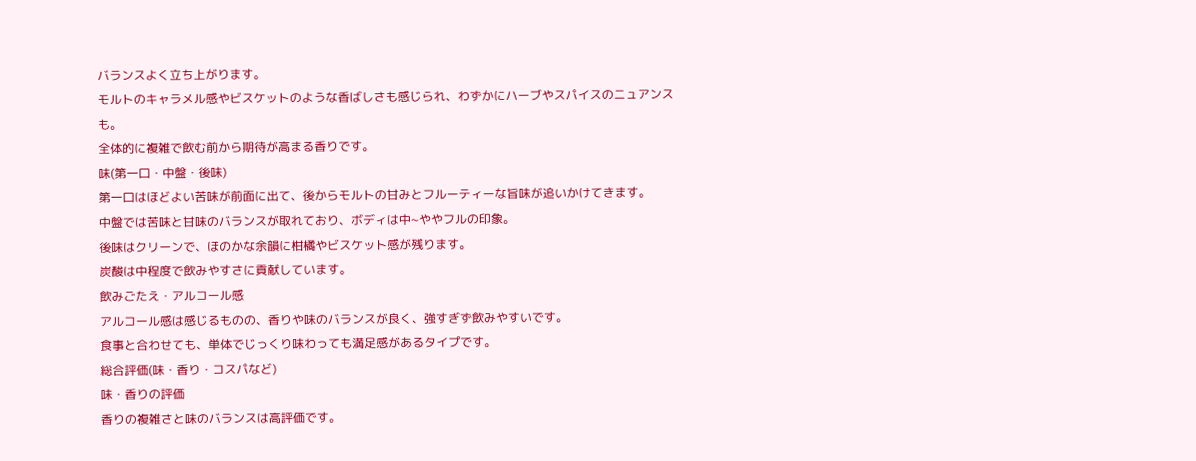バランスよく立ち上がります。
モルトのキャラメル感やビスケットのような香ばしさも感じられ、わずかにハーブやスパイスのニュアンスも。
全体的に複雑で飲む前から期待が高まる香りです。
味(第一口・中盤・後味)
第一口はほどよい苦味が前面に出て、後からモルトの甘みとフルーティーな旨味が追いかけてきます。
中盤では苦味と甘味のバランスが取れており、ボディは中~ややフルの印象。
後味はクリーンで、ほのかな余韻に柑橘やビスケット感が残ります。
炭酸は中程度で飲みやすさに貢献しています。
飲みごたえ・アルコール感
アルコール感は感じるものの、香りや味のバランスが良く、強すぎず飲みやすいです。
食事と合わせても、単体でじっくり味わっても満足感があるタイプです。
総合評価(味・香り・コスパなど)
味・香りの評価
香りの複雑さと味のバランスは高評価です。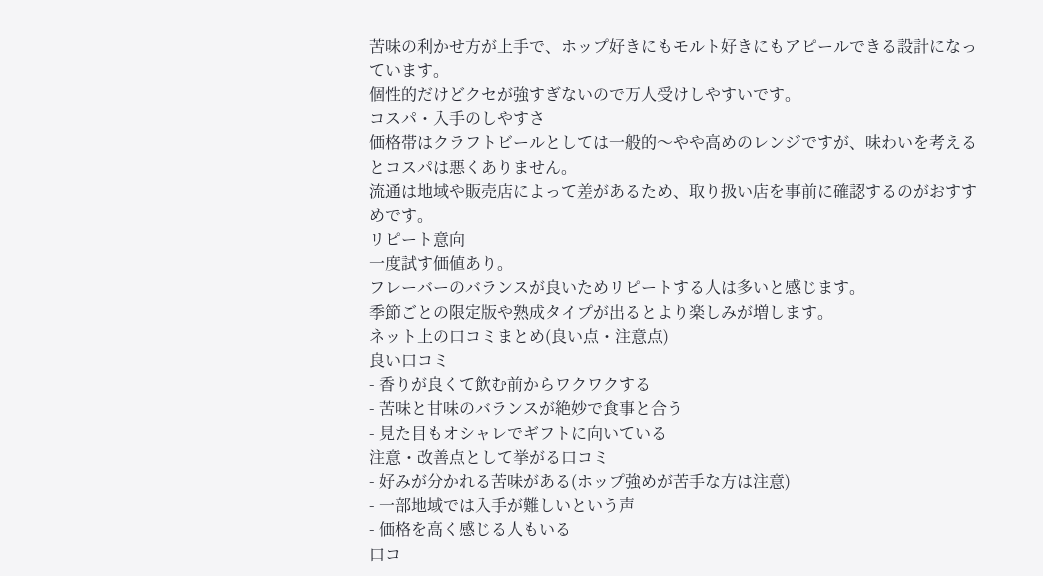苦味の利かせ方が上手で、ホップ好きにもモルト好きにもアピールできる設計になっています。
個性的だけどクセが強すぎないので万人受けしやすいです。
コスパ・入手のしやすさ
価格帯はクラフトビールとしては一般的〜やや高めのレンジですが、味わいを考えるとコスパは悪くありません。
流通は地域や販売店によって差があるため、取り扱い店を事前に確認するのがおすすめです。
リピート意向
一度試す価値あり。
フレーバーのバランスが良いためリピートする人は多いと感じます。
季節ごとの限定版や熟成タイプが出るとより楽しみが増します。
ネット上の口コミまとめ(良い点・注意点)
良い口コミ
- 香りが良くて飲む前からワクワクする
- 苦味と甘味のバランスが絶妙で食事と合う
- 見た目もオシャレでギフトに向いている
注意・改善点として挙がる口コミ
- 好みが分かれる苦味がある(ホップ強めが苦手な方は注意)
- 一部地域では入手が難しいという声
- 価格を高く感じる人もいる
口コ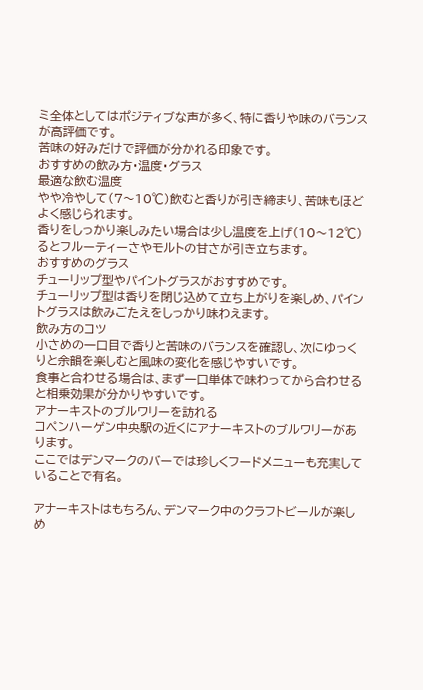ミ全体としてはポジティブな声が多く、特に香りや味のバランスが高評価です。
苦味の好みだけで評価が分かれる印象です。
おすすめの飲み方・温度・グラス
最適な飲む温度
やや冷やして(7〜10℃)飲むと香りが引き締まり、苦味もほどよく感じられます。
香りをしっかり楽しみたい場合は少し温度を上げ(10〜12℃)るとフルーティーさやモルトの甘さが引き立ちます。
おすすめのグラス
チューリップ型やパイントグラスがおすすめです。
チューリップ型は香りを閉じ込めて立ち上がりを楽しめ、パイントグラスは飲みごたえをしっかり味わえます。
飲み方のコツ
小さめの一口目で香りと苦味のバランスを確認し、次にゆっくりと余韻を楽しむと風味の変化を感じやすいです。
食事と合わせる場合は、まず一口単体で味わってから合わせると相乗効果が分かりやすいです。
アナーキストのブルワリーを訪れる
コペンハーゲン中央駅の近くにアナーキストのブルワリーがあります。
ここではデンマークのバーでは珍しくフードメニューも充実していることで有名。

アナーキストはもちろん、デンマーク中のクラフトビールが楽しめ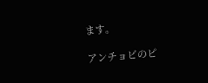ます。

アンチョビのピ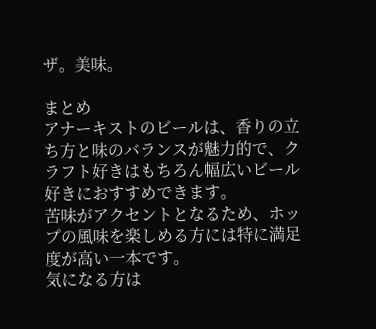ザ。美味。

まとめ
アナーキストのビールは、香りの立ち方と味のバランスが魅力的で、クラフト好きはもちろん幅広いビール好きにおすすめできます。
苦味がアクセントとなるため、ホップの風味を楽しめる方には特に満足度が高い一本です。
気になる方は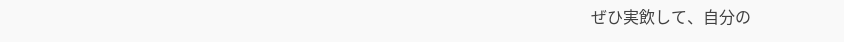ぜひ実飲して、自分の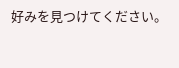好みを見つけてください。